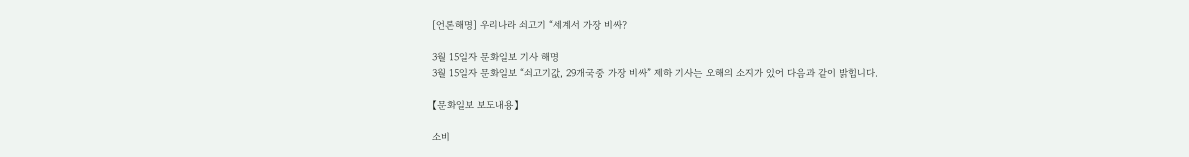[언론해명] 우리나라 쇠고기 “세계서 가장 비싸?

3월 15일자 문화일보 기사 해명
3월 15일자 문화일보 “쇠고기값, 29개국중 가장 비싸” 제하 기사는 오해의 소지가 있어 다음과 같이 밝힙니다.

【문화일보 보도내용】

소비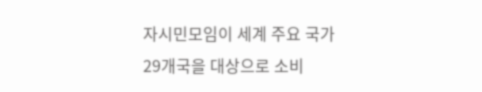자시민모임이 세계 주요 국가 29개국을 대상으로 소비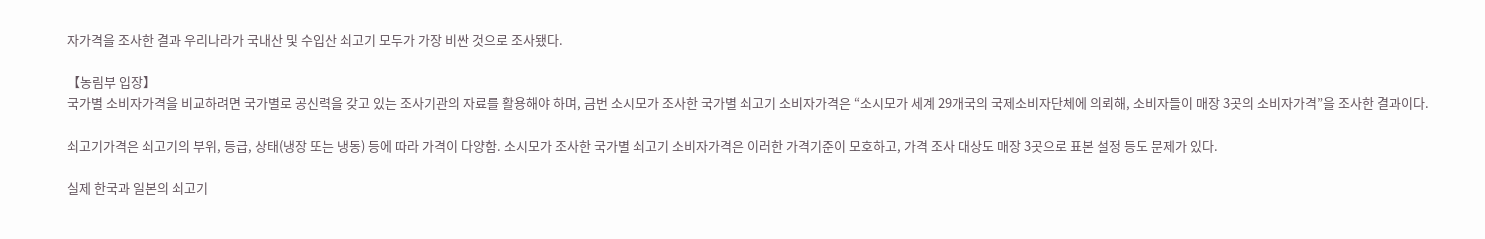자가격을 조사한 결과 우리나라가 국내산 및 수입산 쇠고기 모두가 가장 비싼 것으로 조사됐다.

【농림부 입장】
국가별 소비자가격을 비교하려면 국가별로 공신력을 갖고 있는 조사기관의 자료를 활용해야 하며, 금번 소시모가 조사한 국가별 쇠고기 소비자가격은 “소시모가 세계 29개국의 국제소비자단체에 의뢰해, 소비자들이 매장 3곳의 소비자가격”을 조사한 결과이다.

쇠고기가격은 쇠고기의 부위, 등급, 상태(냉장 또는 냉동) 등에 따라 가격이 다양함. 소시모가 조사한 국가별 쇠고기 소비자가격은 이러한 가격기준이 모호하고, 가격 조사 대상도 매장 3곳으로 표본 설정 등도 문제가 있다.

실제 한국과 일본의 쇠고기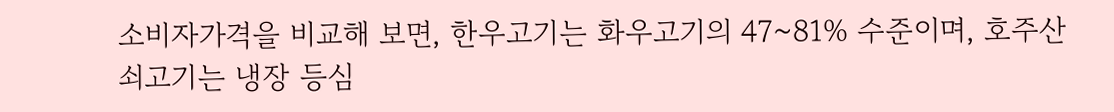소비자가격을 비교해 보면, 한우고기는 화우고기의 47~81% 수준이며, 호주산 쇠고기는 냉장 등심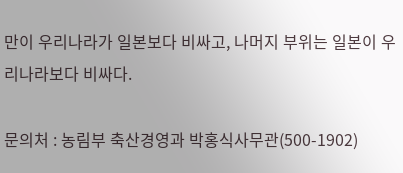만이 우리나라가 일본보다 비싸고, 나머지 부위는 일본이 우리나라보다 비싸다.

문의처 : 농림부 축산경영과 박홍식사무관(500-1902)